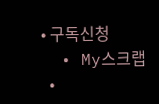• 구독신청
  • My스크랩
  •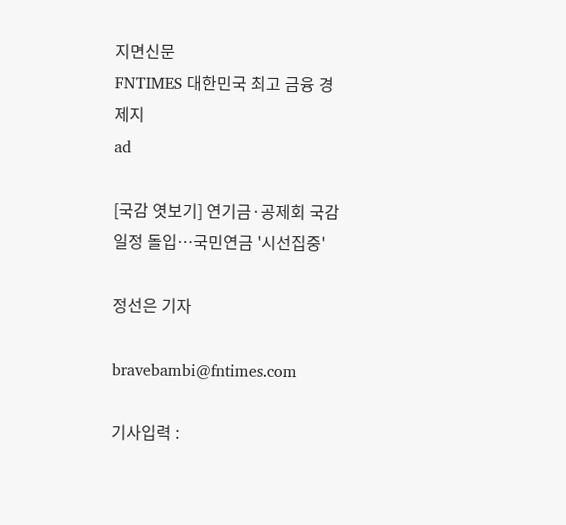지면신문
FNTIMES 대한민국 최고 금융 경제지
ad

[국감 엿보기] 연기금·공제회 국감 일정 돌입…국민연금 '시선집중'

정선은 기자

bravebambi@fntimes.com

기사입력 :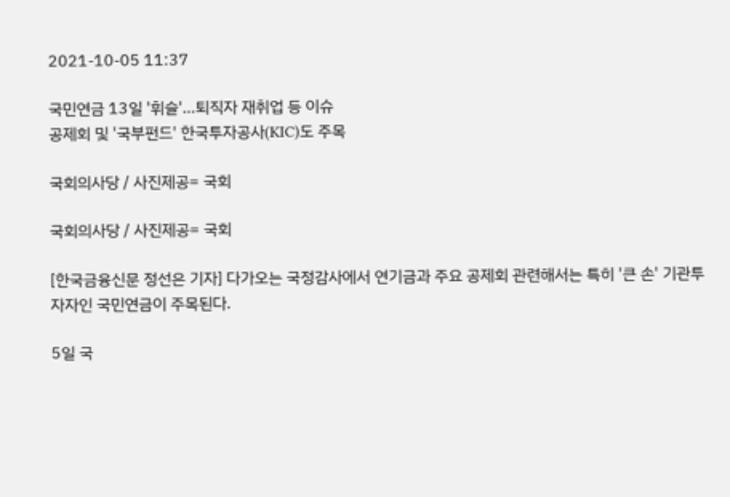2021-10-05 11:37

국민연금 13일 '휘슬'…퇴직자 재취업 등 이슈
공제회 및 '국부펀드' 한국투자공사(KIC)도 주목

국회의사당 / 사진제공= 국회

국회의사당 / 사진제공= 국회

[한국금융신문 정선은 기자] 다가오는 국정감사에서 연기금과 주요 공제회 관련해서는 특히 '큰 손' 기관투자자인 국민연금이 주목된다.

5일 국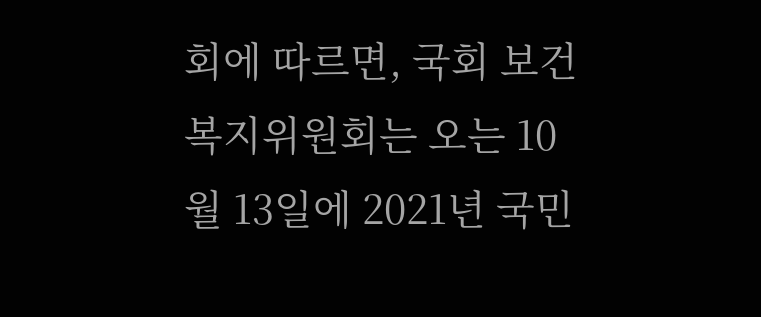회에 따르면, 국회 보건복지위원회는 오는 10월 13일에 2021년 국민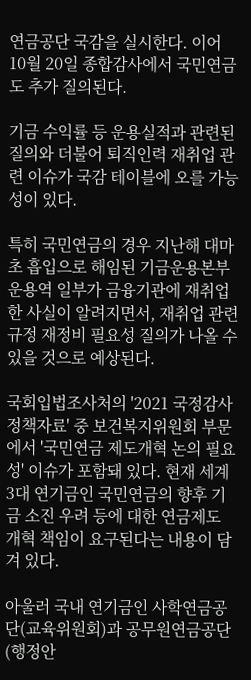연금공단 국감을 실시한다. 이어 10월 20일 종합감사에서 국민연금도 추가 질의된다.

기금 수익률 등 운용실적과 관련된 질의와 더불어 퇴직인력 재취업 관련 이슈가 국감 테이블에 오를 가능성이 있다.

특히 국민연금의 경우 지난해 대마초 흡입으로 해임된 기금운용본부 운용역 일부가 금융기관에 재취업 한 사실이 알려지면서, 재취업 관련 규정 재정비 필요성 질의가 나올 수 있을 것으로 예상된다.

국회입법조사처의 '2021 국정감사 정책자료' 중 보건복지위원회 부문에서 '국민연금 제도개혁 논의 필요성' 이슈가 포함돼 있다. 현재 세계 3대 연기금인 국민연금의 향후 기금 소진 우려 등에 대한 연금제도 개혁 책임이 요구된다는 내용이 담겨 있다.

아울러 국내 연기금인 사학연금공단(교육위원회)과 공무원연금공단(행정안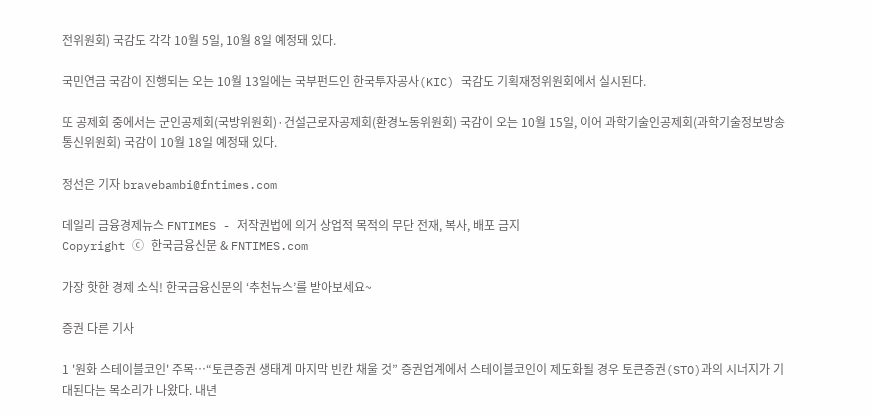전위원회) 국감도 각각 10월 5일, 10월 8일 예정돼 있다.

국민연금 국감이 진행되는 오는 10월 13일에는 국부펀드인 한국투자공사(KIC) 국감도 기획재정위원회에서 실시된다.

또 공제회 중에서는 군인공제회(국방위원회)·건설근로자공제회(환경노동위원회) 국감이 오는 10월 15일, 이어 과학기술인공제회(과학기술정보방송통신위원회) 국감이 10월 18일 예정돼 있다.

정선은 기자 bravebambi@fntimes.com

데일리 금융경제뉴스 FNTIMES - 저작권법에 의거 상업적 목적의 무단 전재, 복사, 배포 금지
Copyright ⓒ 한국금융신문 & FNTIMES.com

가장 핫한 경제 소식! 한국금융신문의 ‘추천뉴스’를 받아보세요~

증권 다른 기사

1 '원화 스테이블코인' 주목…“토큰증권 생태계 마지막 빈칸 채울 것” 증권업계에서 스테이블코인이 제도화될 경우 토큰증권(STO)과의 시너지가 기대된다는 목소리가 나왔다. 내년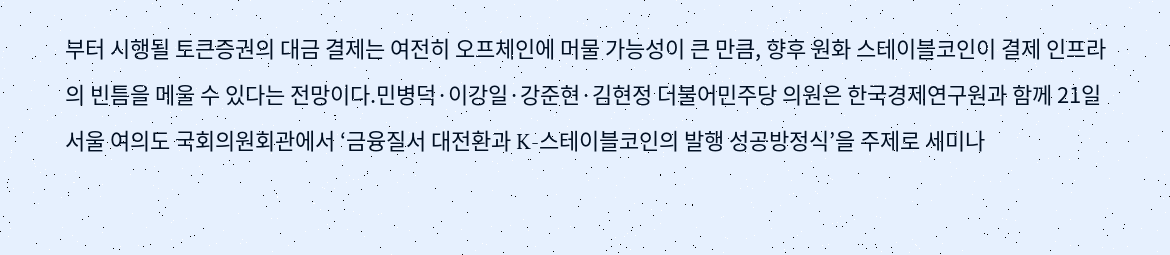부터 시행될 토큰증권의 대금 결제는 여전히 오프체인에 머물 가능성이 큰 만큼, 향후 원화 스테이블코인이 결제 인프라의 빈틈을 메울 수 있다는 전망이다.민병덕·이강일·강준현·김현정 더불어민주당 의원은 한국경제연구원과 함께 21일 서울 여의도 국회의원회관에서 ‘금융질서 대전환과 K-스테이블코인의 발행 성공방정식’을 주제로 세미나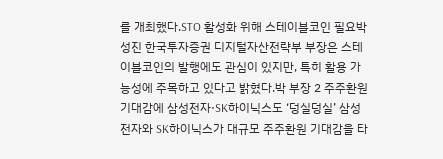를 개최했다.STO 활성화 위해 스테이블코인 필요박성진 한국투자증권 디지털자산전략부 부장은 스테이블코인의 발행에도 관심이 있지만, 특히 활용 가능성에 주목하고 있다고 밝혔다.박 부장 2 주주환원 기대감에 삼성전자·SK하이닉스도 ‘덩실덩실’ 삼성전자와 SK하이닉스가 대규모 주주환원 기대감을 타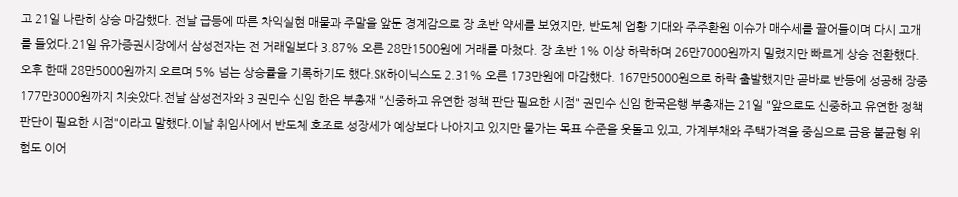고 21일 나란히 상승 마감했다. 전날 급등에 따른 차익실현 매물과 주말을 앞둔 경계감으로 장 초반 약세를 보였지만, 반도체 업황 기대와 주주환원 이슈가 매수세를 끌어들이며 다시 고개를 들었다.21일 유가증권시장에서 삼성전자는 전 거래일보다 3.87% 오른 28만1500원에 거래를 마쳤다. 장 초반 1% 이상 하락하며 26만7000원까지 밀렸지만 빠르게 상승 전환했다. 오후 한때 28만5000원까지 오르며 5% 넘는 상승률을 기록하기도 했다.SK하이닉스도 2.31% 오른 173만원에 마감했다. 167만5000원으로 하락 출발했지만 곧바로 반등에 성공해 장중 177만3000원까지 치솟았다.전날 삼성전자와 3 권민수 신임 한은 부총재 "신중하고 유연한 정책 판단 필요한 시점" 권민수 신임 한국은행 부총재는 21일 "앞으로도 신중하고 유연한 정책 판단이 필요한 시점"이라고 말했다.이날 취임사에서 반도체 호조로 성장세가 예상보다 나아지고 있지만 물가는 목표 수준을 웃돌고 있고, 가계부채와 주택가격을 중심으로 금융 불균형 위험도 이어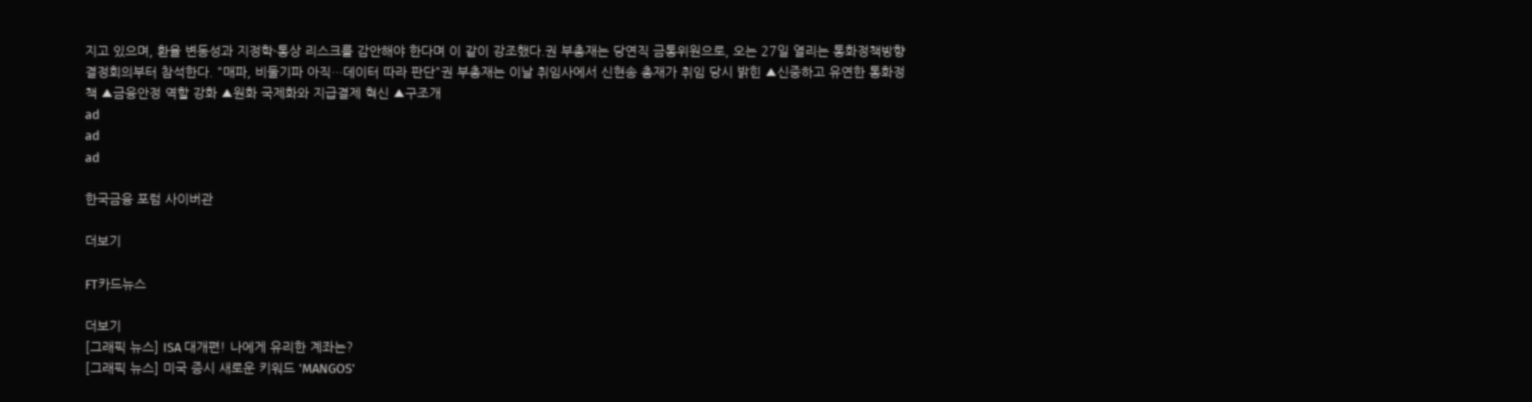지고 있으며, 환율 변동성과 지정학·통상 리스크를 감안해야 한다며 이 같이 강조했다.권 부총재는 당연직 금통위원으로, 오는 27일 열리는 통화정책방향 결정회의부터 참석한다. "매파, 비둘기파 아직…데이터 따라 판단"권 부총재는 이날 취임사에서 신현송 총재가 취임 당시 밝힌 ▲신중하고 유연한 통화정책 ▲금융안정 역할 강화 ▲원화 국제화와 지급결제 혁신 ▲구조개
ad
ad
ad

한국금융 포럼 사이버관

더보기

FT카드뉴스

더보기
[그래픽 뉴스] ISA 대개편! 나에게 유리한 계좌는?
[그래픽 뉴스] 미국 증시 새로운 키워드 'MANGOS'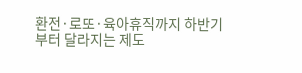환전·로또·육아휴직까지 하반기부터 달라지는 제도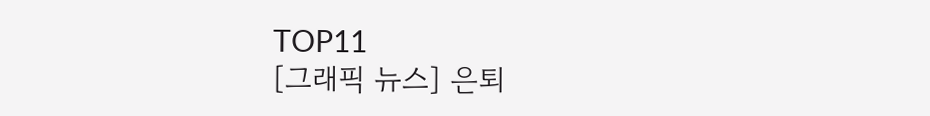TOP11
[그래픽 뉴스] 은퇴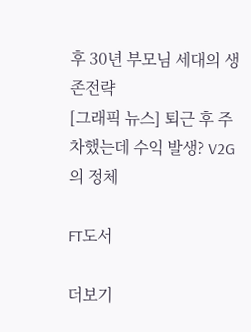후 30년 부모님 세대의 생존전략
[그래픽 뉴스] 퇴근 후 주차했는데 수익 발생? V2G의 정체

FT도서

더보기